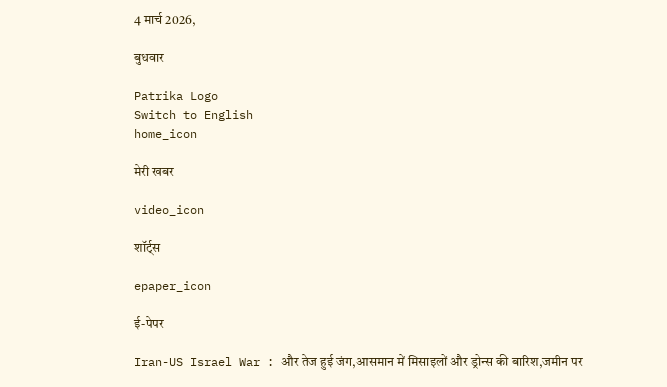4 मार्च 2026,

बुधवार

Patrika Logo
Switch to English
home_icon

मेरी खबर

video_icon

शॉर्ट्स

epaper_icon

ई-पेपर

Iran-US Israel War : और तेज हुई जंग,आसमान में मिसाइलों और ड्रोन्स की बारिश,जमीन पर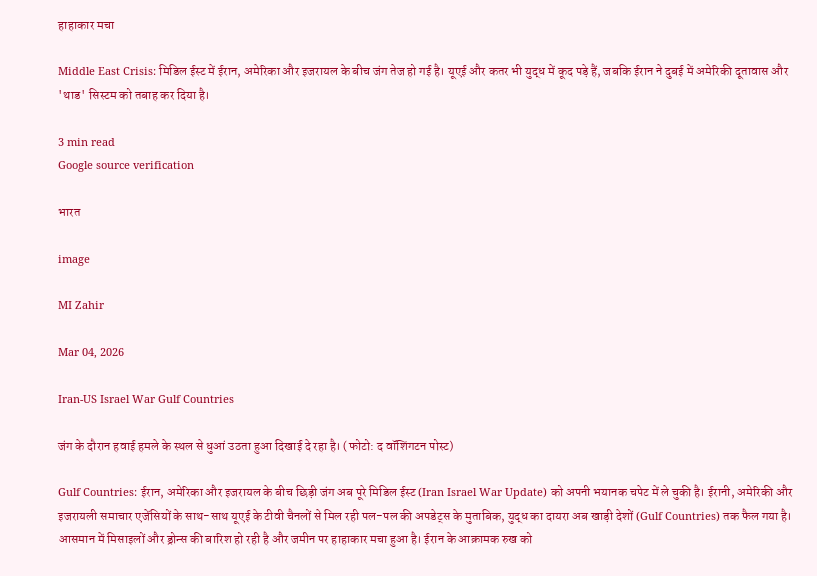हाहाकार मचा

Middle East Crisis: मिडिल ईस्ट में ईरान, अमेरिका और इजरायल के बीच जंग तेज हो गई है। यूएई और कतर भी युद्ध में कूद पड़े हैं, जबकि ईरान ने दुबई में अमेरिकी दूतावास और 'थाड' सिस्टम को तबाह कर दिया है।

3 min read
Google source verification

भारत

image

MI Zahir

Mar 04, 2026

Iran-US Israel War Gulf Countries

जंग के दौरान हवाई हमले के स्थल से धुआं उठता हुआ दिखाई दे रहा है। (फोटो: द वॉशिंगटन पोस्ट)

Gulf Countries: ईरान, अमेरिका और इजरायल के बीच छिड़ी जंग अब पूरे मिडिल ईस्ट (Iran Israel War Update) को अपनी भयानक चपेट में ले चुकी है। ईरानी, अमेरिकी और इजरायली समाचार एजेंसियों के साथ-साथ यूएई के टीवी चैनलों से मिल रही पल-पल की अपडेट्स के मुताबिक, युद्ध का दायरा अब खाड़ी देशों (Gulf Countries) तक फैल गया है। आसमान में मिसाइलों और ड्रोन्स की बारिश हो रही है और जमीन पर हाहाकार मचा हुआ है। ईरान के आक्रामक रुख को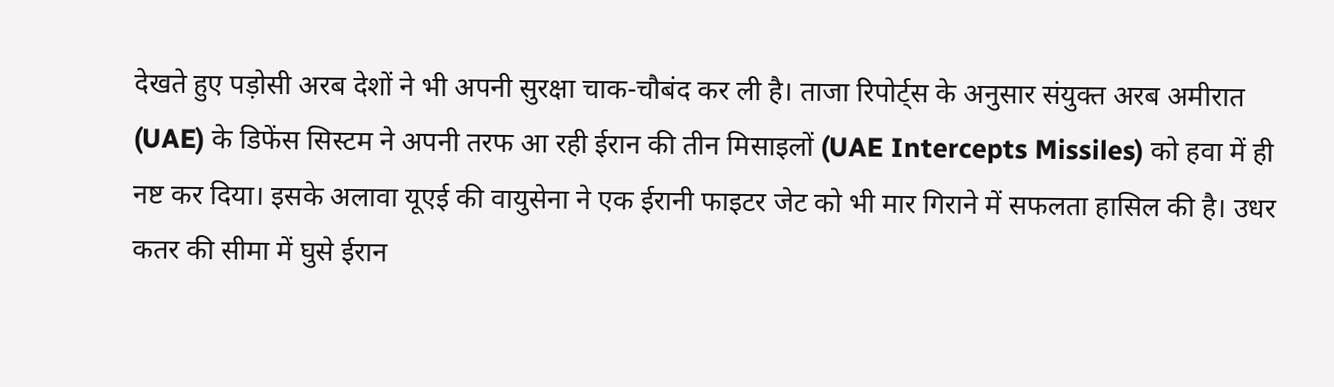देखते हुए पड़ोसी अरब देशों ने भी अपनी सुरक्षा चाक-चौबंद कर ली है। ताजा रिपोर्ट्स के अनुसार संयुक्त अरब अमीरात (UAE) के डिफेंस सिस्टम ने अपनी तरफ आ रही ईरान की तीन मिसाइलों (UAE Intercepts Missiles) को हवा में ही नष्ट कर दिया। इसके अलावा यूएई की वायुसेना ने एक ईरानी फाइटर जेट को भी मार गिराने में सफलता हासिल की है। उधर कतर की सीमा में घुसे ईरान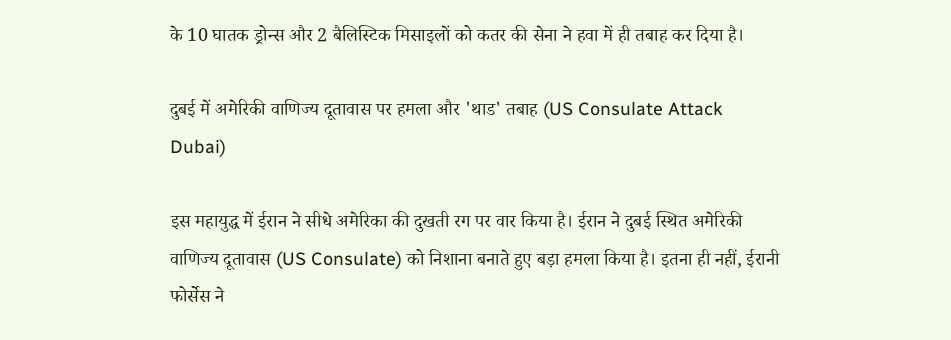के 10 घातक ड्रोन्स और 2 बैलिस्टिक मिसाइलों को कतर की सेना ने हवा में ही तबाह कर दिया है।

दुबई में अमेरिकी वाणिज्य दूतावास पर हमला और 'थाड' तबाह (US Consulate Attack Dubai)

इस महायुद्ध में ईरान ने सीधे अमेरिका की दुखती रग पर वार किया है। ईरान ने दुबई स्थित अमेरिकी वाणिज्य दूतावास (US Consulate) को निशाना बनाते हुए बड़ा हमला किया है। इतना ही नहीं, ईरानी फोर्सेस ने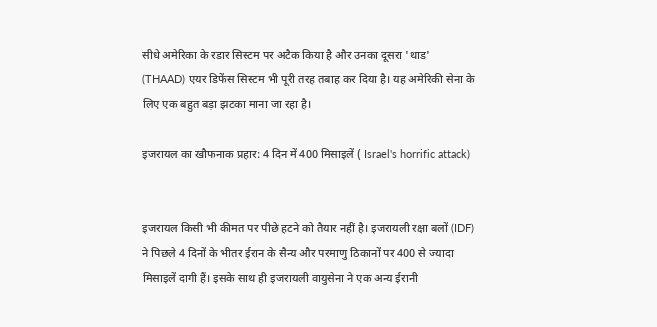सीधे अमेरिका के रडार सिस्टम पर अटैक किया है और उनका दूसरा 'थाड' (THAAD) एयर डिफेंस सिस्टम भी पूरी तरह तबाह कर दिया है। यह अमेरिकी सेना के लिए एक बहुत बड़ा झटका माना जा रहा है।

इजरायल का खौफनाक प्रहार: 4 दिन में 400 मिसाइलें ( Israel's horrific attack)


इजरायल किसी भी कीमत पर पीछे हटने को तैयार नहीं है। इजरायली रक्षा बलों (IDF) ने पिछले 4 दिनों के भीतर ईरान के सैन्य और परमाणु ठिकानों पर 400 से ज्यादा मिसाइलें दागी हैं। इसके साथ ही इजरायली वायुसेना ने एक अन्य ईरानी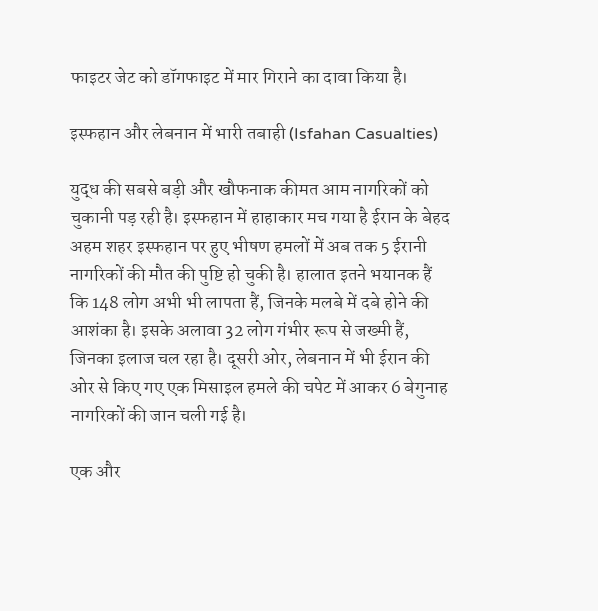फाइटर जेट को डॉगफाइट में मार गिराने का दावा किया है।

इस्फहान और लेबनान में भारी तबाही (Isfahan Casualties)

युद्ध की सबसे बड़ी और खौफनाक कीमत आम नागरिकों को चुकानी पड़ रही है। इस्फहान में हाहाकार मच गया है ईरान के बेहद अहम शहर इस्फहान पर हुए भीषण हमलों में अब तक 5 ईरानी नागरिकों की मौत की पुष्टि हो चुकी है। हालात इतने भयानक हैं कि 148 लोग अभी भी लापता हैं, जिनके मलबे में दबे होने की आशंका है। इसके अलावा 32 लोग गंभीर रूप से जख्मी हैं, जिनका इलाज चल रहा है। दूसरी ओर, लेबनान में भी ईरान की ओर से किए गए एक मिसाइल हमले की चपेट में आकर 6 बेगुनाह नागरिकों की जान चली गई है।

एक और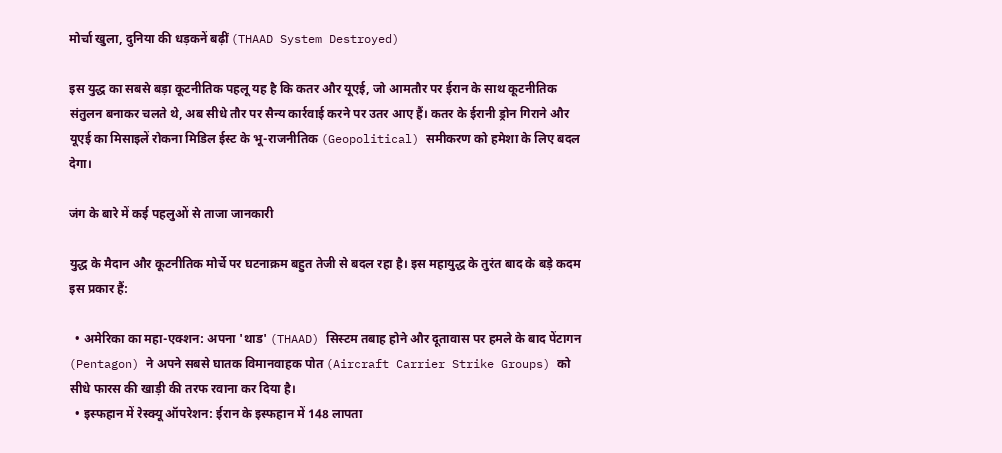मोर्चा खुला, दुनिया की धड़कनें बढ़ीं (THAAD System Destroyed)

इस युद्ध का सबसे बड़ा कूटनीतिक पहलू यह है कि कतर और यूएई, जो आमतौर पर ईरान के साथ कूटनीतिक संतुलन बनाकर चलते थे, अब सीधे तौर पर सैन्य कार्रवाई करने पर उतर आए हैं। कतर के ईरानी ड्रोन गिराने और यूएई का मिसाइलें रोकना मिडिल ईस्ट के भू-राजनीतिक (Geopolitical) समीकरण को हमेशा के लिए बदल देगा।

जंग के बारे में कई पहलुओं से ताजा जानकारी

युद्ध के मैदान और कूटनीतिक मोर्चे पर घटनाक्रम बहुत तेजी से बदल रहा है। इस महायुद्ध के तुरंत बाद के बड़े कदम इस प्रकार हैं:

  • अमेरिका का महा-एक्शन: अपना 'थाड' (THAAD) सिस्टम तबाह होने और दूतावास पर हमले के बाद पेंटागन (Pentagon) ने अपने सबसे घातक विमानवाहक पोत (Aircraft Carrier Strike Groups) को सीधे फारस की खाड़ी की तरफ रवाना कर दिया है।
  • इस्फहान में रेस्क्यू ऑपरेशन: ईरान के इस्फहान में 148 लापता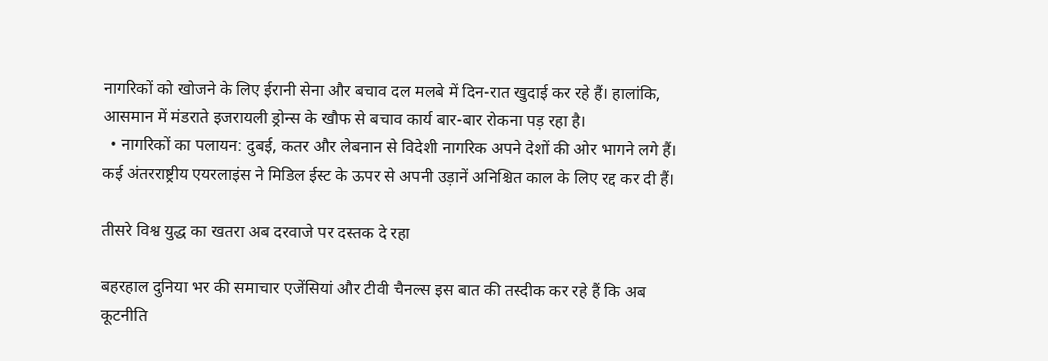नागरिकों को खोजने के लिए ईरानी सेना और बचाव दल मलबे में दिन-रात खुदाई कर रहे हैं। हालांकि, आसमान में मंडराते इजरायली ड्रोन्स के खौफ से बचाव कार्य बार-बार रोकना पड़ रहा है।
  • नागरिकों का पलायन: दुबई, कतर और लेबनान से विदेशी नागरिक अपने देशों की ओर भागने लगे हैं। कई अंतरराष्ट्रीय एयरलाइंस ने मिडिल ईस्ट के ऊपर से अपनी उड़ानें अनिश्चित काल के लिए रद्द कर दी हैं।

तीसरे विश्व युद्ध का खतरा अब दरवाजे पर दस्तक दे रहा

बहरहाल दुनिया भर की समाचार एजेंसियां और टीवी चैनल्स इस बात की तस्दीक कर रहे हैं कि अब कूटनीति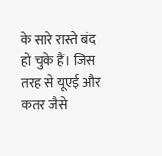के सारे रास्ते बंद हो चुके हैं। जिस तरह से यूएई और कतर जैसे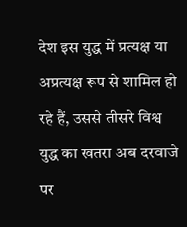देश इस युद्ध में प्रत्यक्ष या अप्रत्यक्ष रूप से शामिल हो रहे हैं, उससे तीसरे विश्व युद्ध का खतरा अब दरवाजे पर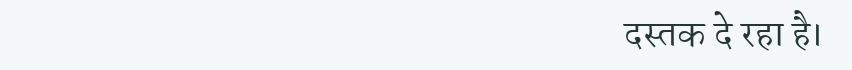दस्तक दे रहा है।